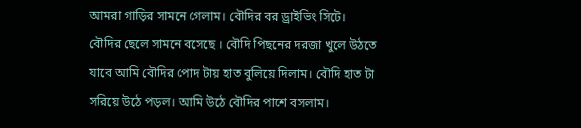আমরা গাড়ির সামনে গেলাম। বৌদির বর ড্রাইভিং সিটে। বৌদির ছেলে সামনে বসেছে । বৌদি পিছনের দরজা খুলে উঠতে যাবে আমি বৌদির পোদ টায় হাত বুলিয়ে দিলাম। বৌদি হাত টা সরিয়ে উঠে পড়ল। আমি উঠে বৌদির পাশে বসলাম।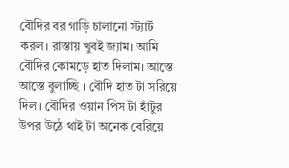বৌদির বর গাড়ি চালানো স্ট্যার্ট করল। রাস্তায় খুবই জ্যাম। আমি বৌদির কোমড়ে হাত দিলাম। আস্তে আস্তে বুলাচ্ছি । বৌদি হাত টা সরিয়ে দিল। বৌদির ওয়ান পিস টা হাঁটুর উপর উঠে থাই টা অনেক বেরিয়ে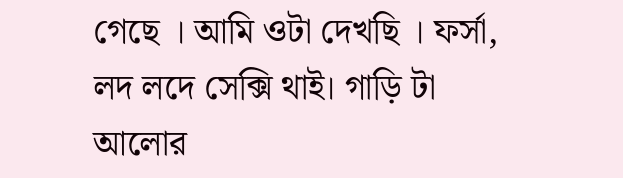গেছে । আমি ওটা দেখছি । ফর্সা, লদ লদে সেক্সি থাই। গাড়ি টা আলোর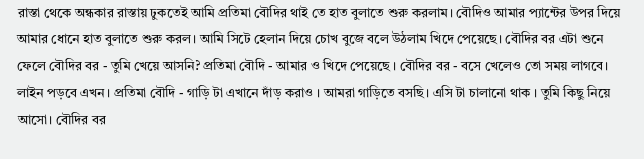রাস্তা থেকে অন্ধকার রাস্তায় ঢুকতেই আমি প্রতিমা বৌদির থাই তে হাত বুলাতে শুরু করলাম। বৌদিও আমার প্যান্টের উপর দিয়ে আমার ধোনে হাত বুলাতে শুরু করল। আমি সিটে হেলান দিয়ে চোখ বুজে বলে উঠলাম খিদে পেয়েছে। বৌদির বর এটা শুনে ফেলে বৌদির বর - তুমি খেয়ে আসনি? প্রতিমা বৌদি - আমার ও খিদে পেয়েছে । বৌদির বর - বসে খেলেও তো সময় লাগবে। লাইন পড়বে এখন। প্রতিমা বৌদি - গাড়ি টা এখানে দাঁড় করাও । আমরা গাড়িতে বসছি। এসি টা চালানো থাক । তুমি কিছু নিয়ে আসো। বৌদির বর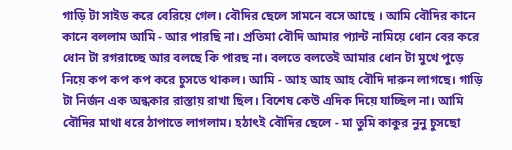গাড়ি টা সাইড করে বেরিয়ে গেল। বৌদির ছেলে সামনে বসে আছে । আমি বৌদির কানে কানে বললাম আমি - আর পারছি না। প্রতিমা বৌদি আমার প্যান্ট নামিয়ে ধোন বের করে ধোন টা রগরাচ্ছে আর বলছে কি পারছ না। বলতে বলতেই আমার ধোন টা মুখে পুড়ে নিয়ে কপ কপ কপ করে চুসতে থাকল। আমি - আহ আহ আহ বৌদি দারুন লাগছে। গাড়ি টা নির্জন এক অন্ধকার রাস্তায় রাখা ছিল। বিশেষ কেউ এদিক দিয়ে যাচ্ছিল না। আমি বৌদির মাথা ধরে ঠাপাতে লাগলাম। হঠাৎই বৌদির ছেলে - মা তুমি কাকুর নুনু চুসছো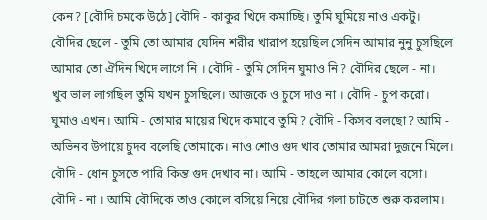কেন? [বৌদি চমকে উঠে] বৌদি - কাকুর খিদে কমাচ্ছি। তুমি ঘুমিয়ে নাও একটু। বৌদির ছেলে - তুমি তো আমার যেদিন শরীর খারাপ হয়েছিল সেদিন আমার নুনু চুসছিলে আমার তো ঐদিন খিদে লাগে নি । বৌদি - তুমি সেদিন ঘুমাও নি? বৌদির ছেলে - না। খুব ভাল লাগছিল তুমি যখন চুসছিলে। আজকে ও চুসে দাও না । বৌদি - চুপ করো। ঘুমাও এখন। আমি - তোমার মায়ের খিদে কমাবে তুমি ? বৌদি - কিসব বলছো? আমি - অভিনব উপায়ে চুদব বলেছি তোমাকে। নাও শোও গুদ খাব তোমার আমরা দুজনে মিলে। বৌদি - ধোন চুসতে পারি কিন্ত গুদ দেখাব না। আমি - তাহলে আমার কোলে বসো। বৌদি - না । আমি বৌদিকে তাও কোলে বসিয়ে নিয়ে বৌদির গলা চাটতে শুরু করলাম।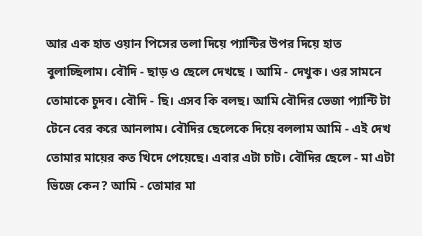আর এক হাত ওয়ান পিসের তলা দিয়ে প্যান্টির উপর দিয়ে হাত বুলাচ্ছিলাম। বৌদি - ছাড় ও ছেলে দেখছে । আমি - দেখুক। ওর সামনে তোমাকে চুদব। বৌদি - ছি। এসব কি বলছ। আমি বৌদির ভেজা প্যান্টি টা টেনে বের করে আনলাম। বৌদির ছেলেকে দিয়ে বললাম আমি - এই দেখ তোমার মায়ের কত খিদে পেয়েছে। এবার এটা চাট। বৌদির ছেলে - মা এটা ভিজে কেন? আমি - তোমার মা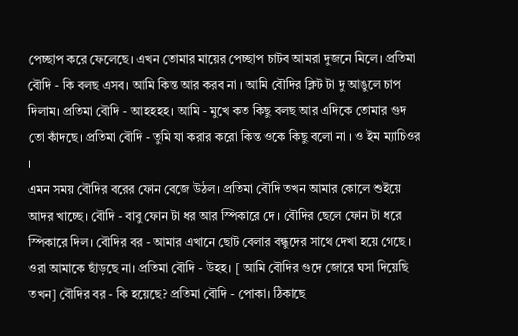পেচ্ছাপ করে ফেলেছে। এখন তোমার মায়ের পেচ্ছাপ চাটব আমরা দুজনে মিলে। প্রতিমা বৌদি - কি বলছ এসব। আমি কিন্ত আর করব না । আমি বৌদির ক্লিট টা দু আঙুলে চাপ দিলাম। প্রতিমা বৌদি - আহহহহ। আমি - মুখে কত কিছু বলছ আর এদিকে তোমার গুদ তো কাঁদছে। প্রতিমা বৌদি - তুমি যা করার করো কিন্ত ওকে কিছু বলো না । ও ইম ম্যাচিওর ।
এমন সময় বৌদির বরের ফোন বেজে উঠল। প্রতিমা বৌদি তখন আমার কোলে শুইয়ে আদর খাচ্ছে। বৌদি - বাবু ফোন টা ধর আর স্পিকারে দে । বৌদির ছেলে ফোন টা ধরে স্পিকারে দিল। বৌদির বর - আমার এখানে ছোট বেলার বন্ধুদের সাথে দেখা হয়ে গেছে । ওরা আমাকে ছাঁড়ছে না। প্রতিমা বৌদি - উহহ। [ আমি বৌদির গুদে জোরে ঘসা দিয়েছি তখন] বৌদির বর - কি হয়েছে? প্রতিমা বৌদি - পোকা। ঠিকাছে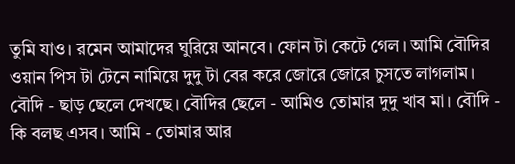তুমি যাও। রমেন আমাদের ঘুরিয়ে আনবে। ফোন টা কেটে গেল। আমি বৌদির ওয়ান পিস টা টেনে নামিয়ে দুদু টা বের করে জোরে জোরে চুসতে লাগলাম। বৌদি - ছাড় ছেলে দেখছে। বৌদির ছেলে - আমিও তোমার দুদু খাব মা। বৌদি - কি বলছ এসব। আমি - তোমার আর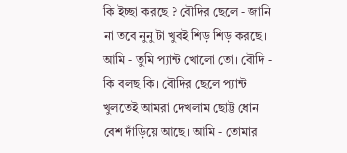কি ইচ্ছা করছে ? বৌদির ছেলে - জানি না তবে নুনু টা খুবই শিড় শিড় করছে। আমি - তুমি প্যান্ট খোলো তো। বৌদি - কি বলছ কি। বৌদির ছেলে প্যান্ট খুলতেই আমরা দেখলাম ছোট্ট ধোন বেশ দাঁড়িয়ে আছে। আমি - তোমার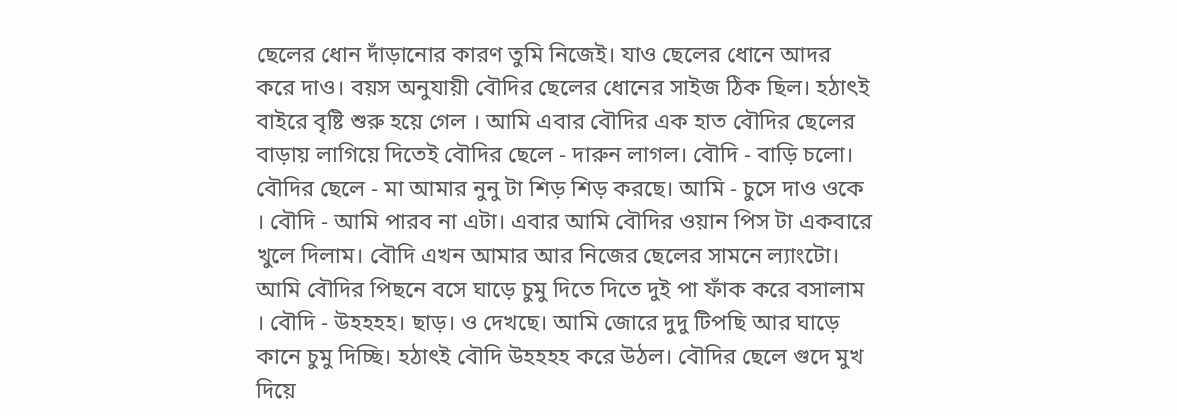ছেলের ধোন দাঁড়ানোর কারণ তুমি নিজেই। যাও ছেলের ধোনে আদর করে দাও। বয়স অনুযায়ী বৌদির ছেলের ধোনের সাইজ ঠিক ছিল। হঠাৎই বাইরে বৃষ্টি শুরু হয়ে গেল । আমি এবার বৌদির এক হাত বৌদির ছেলের বাড়ায় লাগিয়ে দিতেই বৌদির ছেলে - দারুন লাগল। বৌদি - বাড়ি চলো। বৌদির ছেলে - মা আমার নুনু টা শিড় শিড় করছে। আমি - চুসে দাও ওকে । বৌদি - আমি পারব না এটা। এবার আমি বৌদির ওয়ান পিস টা একবারে খুলে দিলাম। বৌদি এখন আমার আর নিজের ছেলের সামনে ল্যাংটো। আমি বৌদির পিছনে বসে ঘাড়ে চুমু দিতে দিতে দুই পা ফাঁক করে বসালাম । বৌদি - উহহহহ। ছাড়। ও দেখছে। আমি জোরে দুদু টিপছি আর ঘাড়ে কানে চুমু দিচ্ছি। হঠাৎই বৌদি উহহহহ করে উঠল। বৌদির ছেলে গুদে মুখ দিয়ে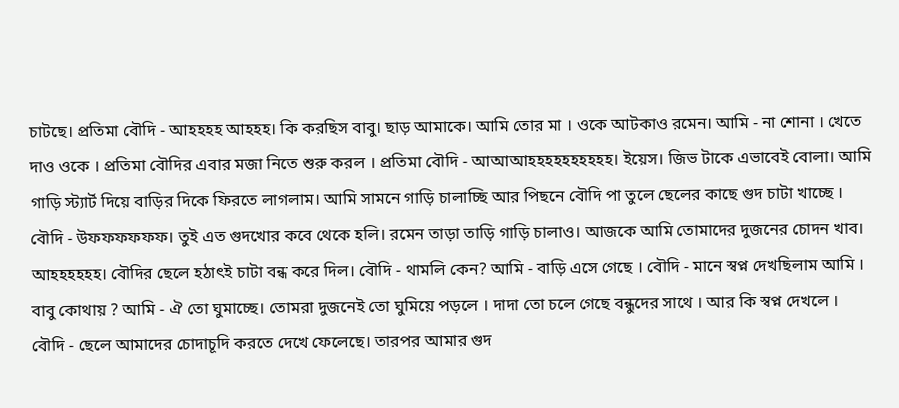চাটছে। প্রতিমা বৌদি - আহহহহ আহহহ। কি করছিস বাবু। ছাড় আমাকে। আমি তোর মা । ওকে আটকাও রমেন। আমি - না শোনা । খেতে দাও ওকে । প্রতিমা বৌদির এবার মজা নিতে শুরু করল । প্রতিমা বৌদি - আআআহহহহহহহহহহ। ইয়েস। জিভ টাকে এভাবেই বোলা। আমি গাড়ি স্ট্যার্ট দিয়ে বাড়ির দিকে ফিরতে লাগলাম। আমি সামনে গাড়ি চালাচ্ছি আর পিছনে বৌদি পা তুলে ছেলের কাছে গুদ চাটা খাচ্ছে । বৌদি - উফফফফফফ। তুই এত গুদখোর কবে থেকে হলি। রমেন তাড়া তাড়ি গাড়ি চালাও। আজকে আমি তোমাদের দুজনের চোদন খাব। আহহহহহহ। বৌদির ছেলে হঠাৎই চাটা বন্ধ করে দিল। বৌদি - থামলি কেন? আমি - বাড়ি এসে গেছে । বৌদি - মানে স্বপ্ন দেখছিলাম আমি । বাবু কোথায় ? আমি - ঐ তো ঘুমাচ্ছে। তোমরা দুজনেই তো ঘুমিয়ে পড়লে । দাদা তো চলে গেছে বন্ধুদের সাথে । আর কি স্বপ্ন দেখলে । বৌদি - ছেলে আমাদের চোদাচূদি করতে দেখে ফেলেছে। তারপর আমার গুদ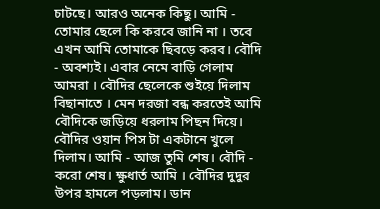চাটছে। আরও অনেক কিছু। আমি - তোমার ছেলে কি করবে জানি না । তবে এখন আমি তোমাকে ছিবড়ে করব। বৌদি - অবশ্যই। এবার নেমে বাড়ি গেলাম আমরা । বৌদির ছেলেকে শুইয়ে দিলাম বিছানাতে । মেন দরজা বন্ধ করতেই আমি বৌদিকে জড়িয়ে ধরলাম পিছন দিয়ে। বৌদির ওয়ান পিস টা একটানে খুলে দিলাম। আমি - আজ তুমি শেষ। বৌদি - করো শেষ। ক্ষুধার্ত আমি । বৌদির দুদুর উপর হামলে পড়লাম। ডান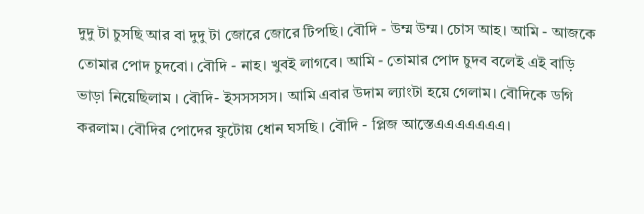দুদু টা চুসছি আর বা দুদু টা জোরে জোরে টিপছি। বৌদি - উম্ম উম্ম। চোস আহ। আমি - আজকে তোমার পোদ চুদবো। বৌদি - নাহ। খুবই লাগবে। আমি - তোমার পোদ চুদব বলেই এই বাড়ি ভাড়া নিয়েছিলাম । বৌদি- ইসসসসস। আমি এবার উদাম ল্যাংটা হয়ে গেলাম। বৌদিকে ডগি করলাম। বৌদির পোদের ফুটোয় ধোন ঘসছি । বৌদি - প্লিজ আস্তেএএএএএএএ।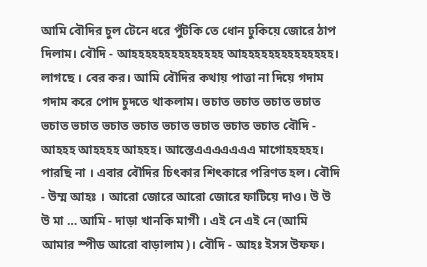আমি বৌদির চুল টেনে ধরে পুঁটকি তে ধোন ঢুকিয়ে জোরে ঠাপ দিলাম। বৌদি - আহহহহহহহহহহহহহহ আহহহহহহহহহহহহহহ। লাগছে । বের কর। আমি বৌদির কথায় পাত্তা না দিয়ে গদাম গদাম করে পোদ চুদতে থাকলাম। ভচাত ভচাত ভচাত ভচাত ভচাত ভচাত ভচাত ভচাত ভচাত ভচাত ভচাত ভচাত বৌদি - আহহহ আহহহহ আহহহ। আস্তেএএএএএএএ মাগোহহহহহ। পারছি না । এবার বৌদির চিৎকার শিৎকারে পরিণত হল। বৌদি - উম্ম আহঃ । আরো জোরে আরো জোরে ফাটিয়ে দাও। উ উ উ মা … আমি - দাড়া খানকি মাগী । এই নে এই নে (আমি আমার স্পীড আরো বাড়ালাম)। বৌদি - আহঃ ইসস উফফ।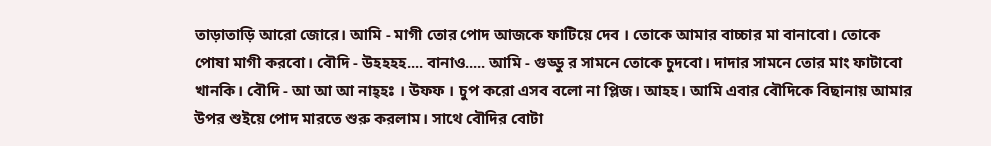তাড়াতাড়ি আরো জোরে। আমি - মাগী তোর পোদ আজকে ফাটিয়ে দেব । তোকে আমার বাচ্চার মা বানাবো। তোকে পোষা মাগী করবো। বৌদি - উহহহহ.... বানাও..... আমি - গুড্ডু র সামনে তোকে চুদবো। দাদার সামনে তোর মাং ফাটাবো খানকি। বৌদি - আ আ আ নাহ্হঃ । উফফ । চুপ করো এসব বলো না প্লিজ। আহহ। আমি এবার বৌদিকে বিছানায় আমার উপর শুইয়ে পোদ মারতে শুরু করলাম। সাথে বৌদির বোটা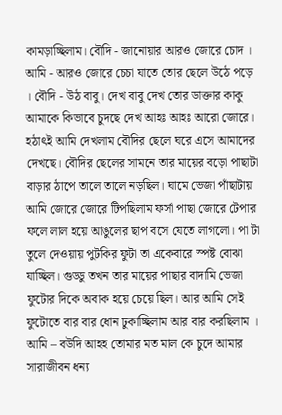কামড়াচ্ছিলাম। বৌদি - জানোয়ার আরও জোরে চোদ । আমি - আরও জোরে চেচা যাতে তোর ছেলে উঠে পড়ে । বৌদি - উঠ বাবু। দেখ বাবু দেখ তোর ডাক্তার কাকু আমাকে কিভাবে চুদছে দেখ আহঃ আহঃ আরো জোরে। হঠাৎই আমি দেখলাম বৌদির ছেলে ঘরে এসে আমাদের দেখছে। বৌদির ছেলের সামনে তার মায়ের বড়ো পাছাটা বাড়ার ঠাপে তালে তালে নড়ছিল। ঘামে ভেজা পাঁছাটায় আমি জোরে জোরে টিপছিলাম ফর্সা পাছা জোরে টেপার ফলে লাল হয়ে আঙুলের ছাপ বসে যেতে লাগলো। পা টা তুলে দেওয়ায় পুটকির ফুটা তা একেবারে স্পষ্ট বোঝা যাচ্ছিল। গুড্ডু তখন তার মায়ের পাছার বাদামি ভেজা ফুটোর দিকে অবাক হয়ে চেয়ে ছিল। আর আমি সেই ফুটোতে বার বার ধোন ঢুকাচ্ছিলাম আর বার করছিলাম । আমি – বউদি আহহ তোমার মত মাল কে চুদে আমার সারাজীবন ধন্য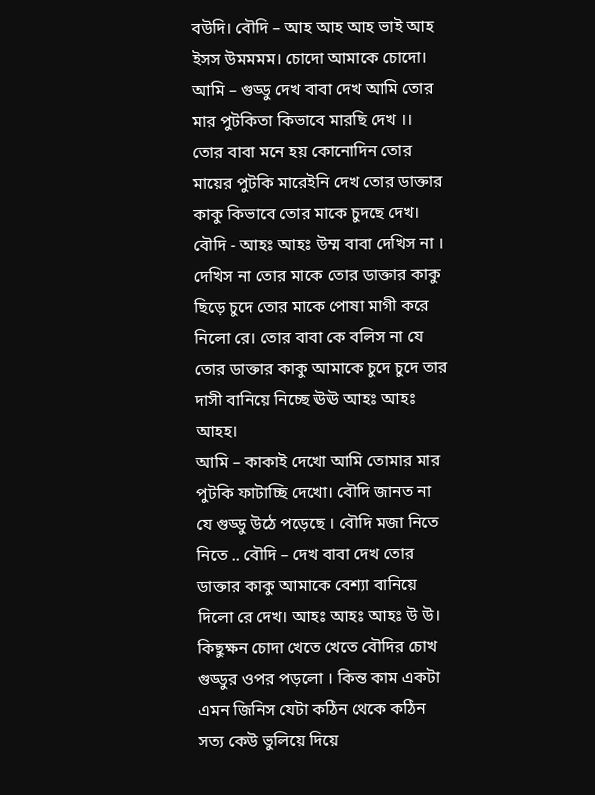বউদি। বৌদি – আহ আহ আহ ভাই আহ ইসস উমমমম। চোদো আমাকে চোদো। আমি – গুড্ডু দেখ বাবা দেখ আমি তোর মার পুটকিতা কিভাবে মারছি দেখ ।। তোর বাবা মনে হয় কোনোদিন তোর মায়ের পুটকি মারেইনি দেখ তোর ডাক্তার কাকু কিভাবে তোর মাকে চুদছে দেখ। বৌদি - আহঃ আহঃ উম্ম বাবা দেখিস না । দেখিস না তোর মাকে তোর ডাক্তার কাকু ছিড়ে চুদে তোর মাকে পোষা মাগী করে নিলো রে। তোর বাবা কে বলিস না যে তোর ডাক্তার কাকু আমাকে চুদে চুদে তার দাসী বানিয়ে নিচ্ছে ঊঊ আহঃ আহঃ আহহ।
আমি – কাকাই দেখো আমি তোমার মার পুটকি ফাটাচ্ছি দেখো। বৌদি জানত না যে গুড্ডু উঠে পড়েছে । বৌদি মজা নিতে নিতে .. বৌদি – দেখ বাবা দেখ তোর ডাক্তার কাকু আমাকে বেশ্যা বানিয়ে দিলো রে দেখ। আহঃ আহঃ আহঃ উ উ।
কিছুক্ষন চোদা খেতে খেতে বৌদির চোখ গুড্ডুর ওপর পড়লো । কিন্ত কাম একটা এমন জিনিস যেটা কঠিন থেকে কঠিন সত্য কেউ ভুলিয়ে দিয়ে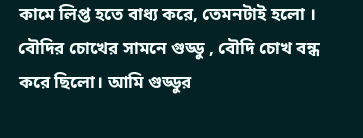কামে লিপ্ত হতে বাধ্য করে, তেমনটাই হলো । বৌদির চোখের সামনে গুড্ডু , বৌদি চোখ বন্ধ করে ছিলো। আমি গুড্ডুর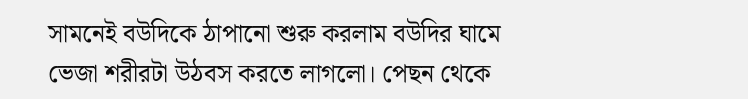সামনেই বউদিকে ঠাপানো শুরু করলাম বউদির ঘামে ভেজা শরীরটা উঠবস করতে লাগলো। পেছন থেকে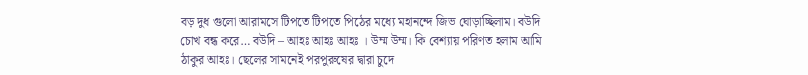বড় দুধ গুলো আরামসে টিপতে টিপতে পিঠের মধ্যে মহানন্দে জিভ ঘোড়াচ্ছিলাম। বউদি চোখ বন্ধ করে… বউদি – আহঃ আহঃ আহঃ । উম্ম উম্ম। কি বেশ্যায় পরিণত হলাম আমি ঠাকুর আহঃ। ছেলের সামনেই পরপুরুষের দ্বারা চুদে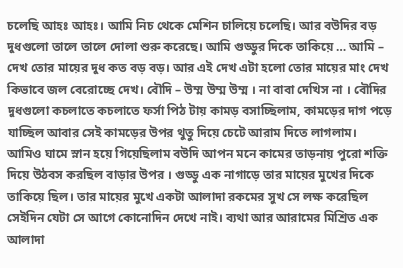চলেছি আহঃ আহঃ। আমি নিচ থেকে মেশিন চালিয়ে চলেছি। আর বউদির বড় দুধগুলো তালে তালে দোলা শুরু করেছে। আমি গুড্ডুর দিকে তাকিয়ে … আমি – দেখ তোর মায়ের দুধ কত বড় বড়। আর এই দেখ এটা হলো তোর মায়ের মাং দেখ কিভাবে জল বেরোচ্ছে দেখ। বৌদি – উম্ম উম্ম উম্ম । না বাবা দেখিস না । বৌদির দুধগুলো কচলাতে কচলাতে ফর্সা পিঠ টায় কামড় বসাচ্ছিলাম, কামড়ের দাগ পড়ে যাচ্ছিল আবার সেই কামড়ের উপর থুতু দিয়ে চেটে আরাম দিতে লাগলাম। আমিও ঘামে স্নান হয়ে গিয়েছিলাম বউদি আপন মনে কামের তাড়নায় পুরো শক্তি দিয়ে উঠবস করছিল বাড়ার উপর । গুড্ডু এক নাগাড়ে তার মায়ের মুখের দিকে তাকিয়ে ছিল। তার মায়ের মুখে একটা আলাদা রকমের সুখ সে লক্ষ করেছিল সেইদিন যেটা সে আগে কোনোদিন দেখে নাই। ব্যথা আর আরামের মিশ্রিত এক আলাদা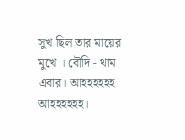সুখ ছিল তার মায়ের মুখে । বৌদি - থাম এবার। আহহহহহহ আহহহহহহ।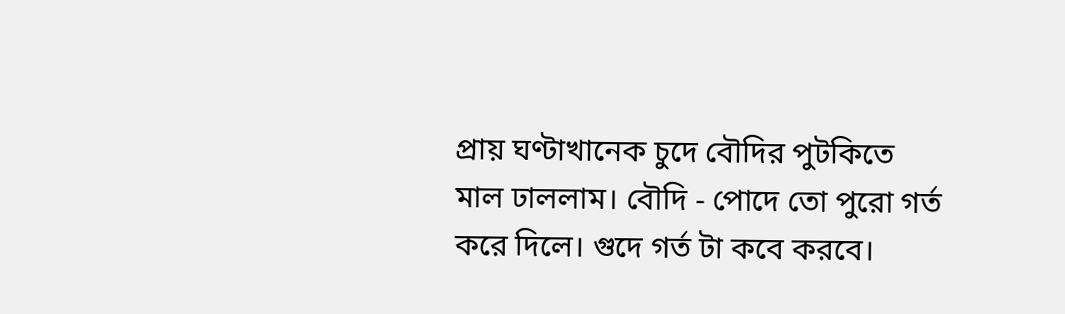প্রায় ঘণ্টাখানেক চুদে বৌদির পুটকিতে মাল ঢাললাম। বৌদি - পোদে তো পুরো গর্ত করে দিলে। গুদে গর্ত টা কবে করবে।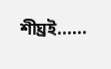শীঘ্রই......